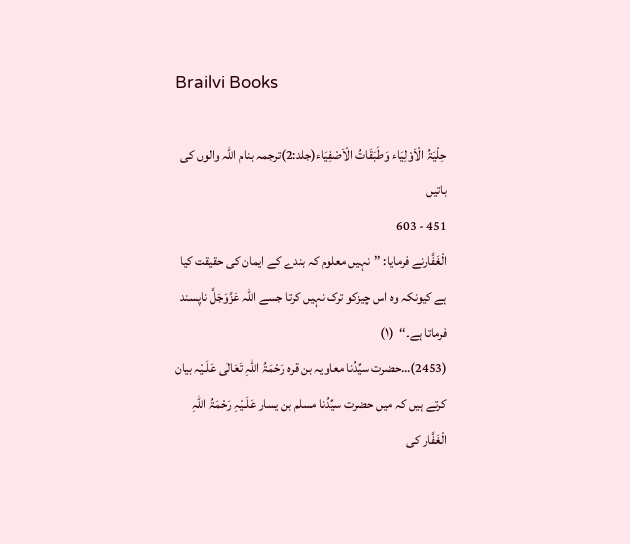Brailvi Books

حِلْیَۃُ الْاَوْلِیَاء وَطَبَقَاتُ الْاَصْفِیَاء(جلد:2)ترجمہ بنام اللہ والوں کی باتیں
451 - 603
الْغَفَّارنے فرمایا: ’’نہیں معلوم کہ بندے کے ایمان کی حقیقت کیا ہے کیونکہ وہ اس چیزکو ترک نہیں کرتا جسے اللّٰہ عَزَّوَجَلَّ ناپسند فرماتا ہے۔‘‘  (۱)
(2453)…حضرت سیِّدُنا معاویہ بن قرہ رَحْمَۃُ اللّٰہِ تَعَالٰی عَلَـیْہ بیان کرتے ہیں کہ میں حضرت سیِّدُنا مسلم بن یسار عَلَـیْہِ رَحْمَۃُ اللّٰہِ الْغَفَّار کی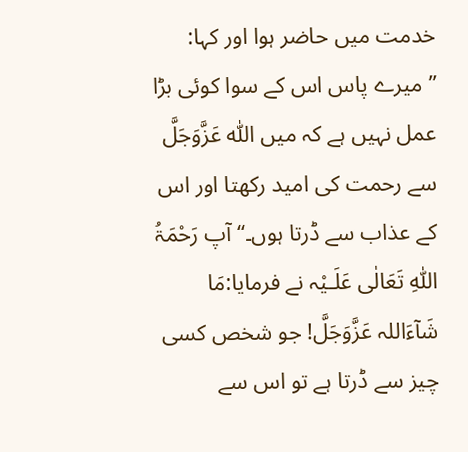خدمت میں حاضر ہوا اور کہا: ’’میرے پاس اس کے سوا کوئی بڑا عمل نہیں ہے کہ میں اللّٰہ عَزَّوَجَلَّ سے رحمت کی امید رکھتا اور اس کے عذاب سے ڈرتا ہوں۔‘‘ آپ رَحْمَۃُ اللّٰہِ تَعَالٰی عَلَـیْہ نے فرمایا:مَا شَآءَاللہ عَزَّوَجَلَّ! جو شخص کسی چیز سے ڈرتا ہے تو اس سے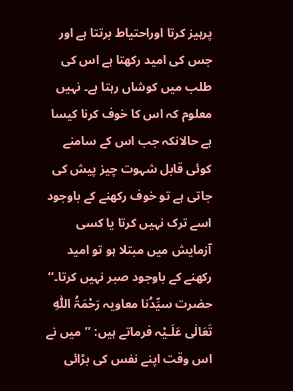پرہیز کرتا اوراحتیاط برتتا ہے اور جس کی امید رکھتا ہے اس کی طلب میں کوشاں رہتا ہے۔ نہیں معلوم کہ اس کا خوف کرنا کیسا ہے حالانکہ جب اس کے سامنے کوئی قابل شہوت چیز پیش کی جاتی ہے تو خوف رکھنے کے باوجود اسے ترک نہیں کرتا یا کسی آزمایش میں مبتلا ہو تو امید رکھنے کے باوجود صبر نہیں کرتا۔‘‘ حضرت سیِّدُنا معاویہ رَحْمَۃُ اللّٰہِ تَعَالٰی عَلَـیْہ فرماتے ہیں: ’’میں نے اس وقت اپنے نفس کی بڑائی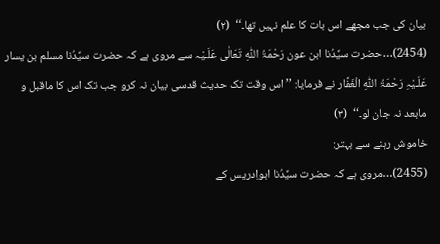بیان کی جب مجھے اس بات کا علم نہیں تھا۔‘‘  (۲)
(2454)…حضرت سیِّدُنا ابن عون رَحْمَۃُ اللّٰہِ تَعَالٰی عَلَـیْہ سے مروی ہے کہ حضرت سیِّدُنا مسلم بن یسار عَلَـیْہِ رَحْمَۃُ اللّٰہِ الْغَفَّار نے فرمایا: ’’اس وقت تک حدیث قدسی بیان نہ کرو جب تک اس کا ماقبل و مابعد نہ جان لو۔‘‘  (۳)
خاموش رہنے سے بہتر:
(2455)…مروی ہے کہ حضرت سیِّدُنا ابواِدریس کے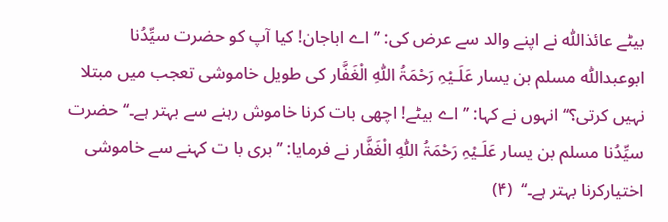بیٹے عائذاللّٰہ نے اپنے والد سے عرض کی: ’’اے اباجان! کیا آپ کو حضرت سیِّدُنا ابوعبداللّٰہ مسلم بن یسار عَلَـیْہِ رَحْمَۃُ اللّٰہِ الْغَفَّار کی طویل خاموشی تعجب میں مبتلا نہیں کرتی؟‘‘ انہوں نے کہا: ’’اے بیٹے! اچھی بات کرنا خاموش رہنے سے بہتر ہے۔‘‘ حضرت سیِّدُنا مسلم بن یسار عَلَـیْہِ رَحْمَۃُ اللّٰہِ الْغَفَّار نے فرمایا: ’’بری با ت کہنے سے خاموشی اختیارکرنا بہتر ہے۔‘‘  (۴)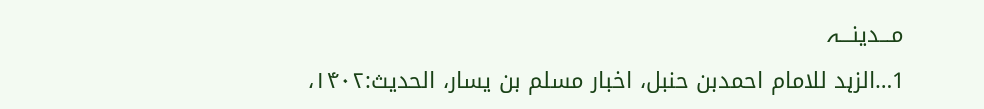مـــدینـــہ
1…الزہد للامام احمدبن حنبل، اخبار مسلم بن یسار، الحدیث:۱۴۰۲،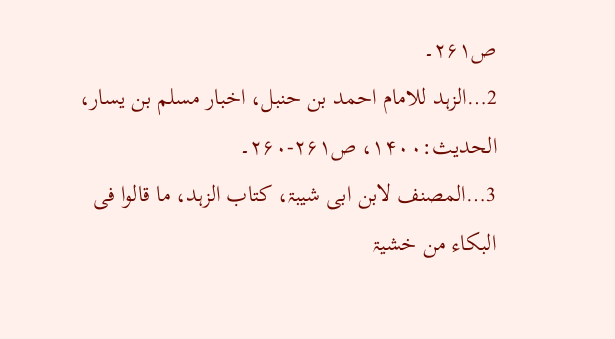ص۲۶۱۔
2…الزہد للامام احمد بن حنبل، اخبار مسلم بن یسار، الحدیث:۱۴۰۰، ص۲۶۱-۲۶۰۔
3…المصنف لابن ابی شیبۃ، کتاب الزہد، ما قالوا فی البکاء من خشیۃ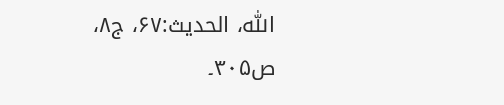اللّٰہ، الحدیث:۶۷، ج۸، ص۳۰۵۔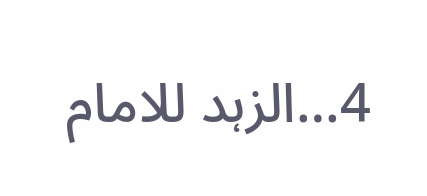4…الزہد للامام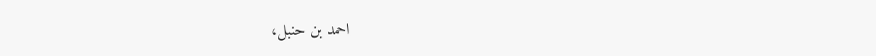احمد بن حنبل،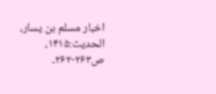اخبار مسلم بن یسار، الحدیث:۱۴۱۵، ص۲۶۳-۲۶۲۔